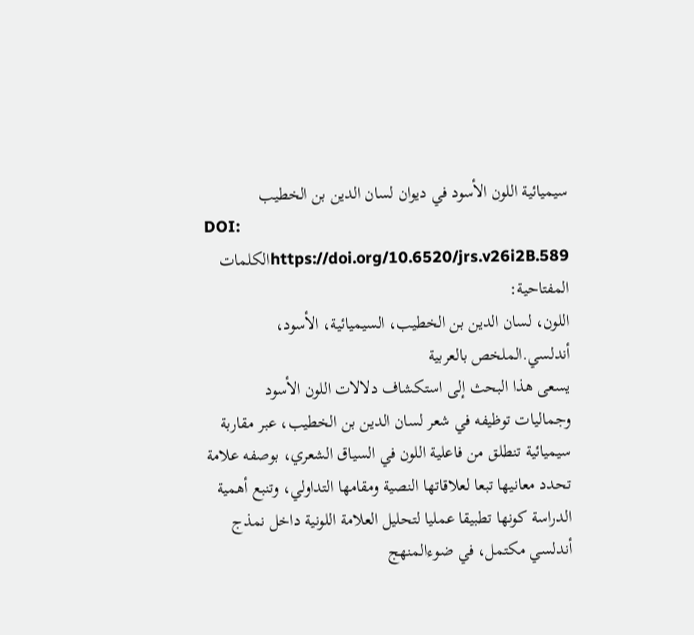سيميائية اللون الأسود في ديوان لسان الدين بن الخطيب
DOI:
https://doi.org/10.6520/jrs.v26i2B.589الكلمات المفتاحية:
اللون، لسان الدين بن الخطيب، السيميائية، الأسود، أندلسي.الملخص بالعربية
يسعى هذا البحث إلى استكشاف دلالات اللون الأسود وجماليات توظيفه في شعر لسان الدين بن الخطيب، عبر مقاربة سيميائية تنطلق من فاعلية اللون في السياق الشعري، بوصفه علامة تحدد معانيها تبعا لعلاقاتها النصية ومقامها التداولي، وتنبع أهمية الدراسة كونها تطبيقا عمليا لتحليل العلامة اللونية داخل نمذج أندلسي مكتمل، في ضوءالمنهج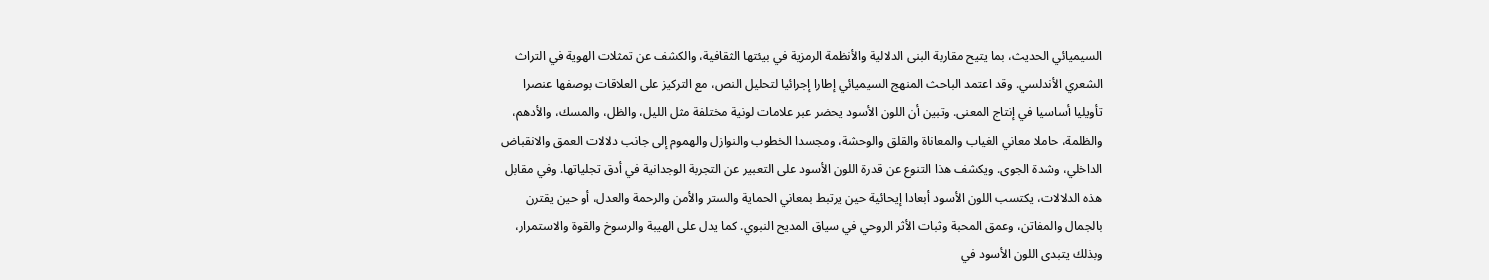السيميائي الحديث، بما يتيح مقاربة البنى الدلالية والأنظمة الرمزية في بيئتها الثقافية، والكشف عن تمثلات الهوية في التراث الشعري الأندلسي. وقد اعتمد الباحث المنهج السيميائي إطارا إجرائيا لتحليل النص، مع التركيز على العلاقات بوصفها عنصرا تأويليا أساسيا في إنتاج المعنى. وتبين أن اللون الأسود يحضر عبر علامات لونية مختلفة مثل الليل، والظل، والمسك، والأدهم، والظلمة، حاملا معاني الغياب والمعاناة والقلق والوحشة، ومجسدا الخطوب والنوازل والهموم إلى جانب دلالات العمق والانقباض الداخلي، وشدة الجوى. ويكشف هذا التنوع عن قدرة اللون الأسود على التعبير عن التجربة الوجدانية في أدق تجلياتها. وفي مقابل هذه الدلالات، يكتسب اللون الأسود أبعادا إيحائية حين يرتبط بمعاني الحماية والستر والأمن والرحمة والعدل، أو حين يقترن بالجمال والمفاتن، وعمق المحبة وثبات الأثر الروحي في سياق المديح النبوي. كما يدل على الهيبة والرسوخ والقوة والاستمرار، وبذلك يتبدى اللون الأسود في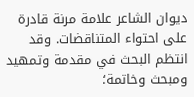ديوان الشاعر علامة مرنة قادرة على احتواء المتناقضات. وقد انتظم البحث في مقدمة وتمهيد ومبحث وخاتمة؛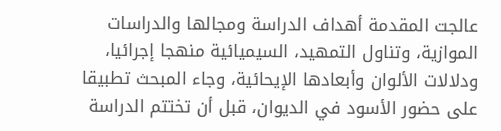عالجت المقدمة أهداف الدراسة ومجالها والدراسات الموازية، وتناول التمهيد، السيميائية منهجا إجرائيا، ودلالات الألوان وأبعادها الإيحائية، وجاء المبحث تطبيقا على حضور الأسود في الديوان، قبل أن تختتم الدراسة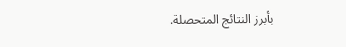بأبرز النتائج المتحصلة.